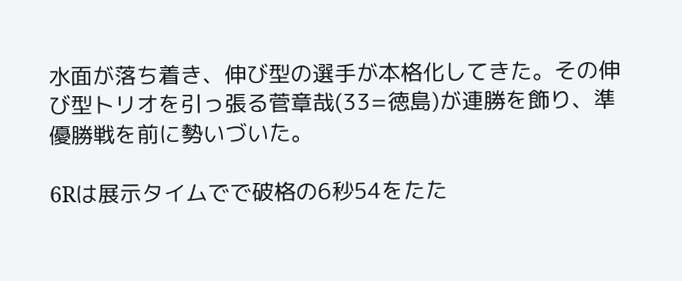水面が落ち着き、伸び型の選手が本格化してきた。その伸び型トリオを引っ張る菅章哉(33=徳島)が連勝を飾り、準優勝戦を前に勢いづいた。

6Rは展示タイムでで破格の6秒54をたた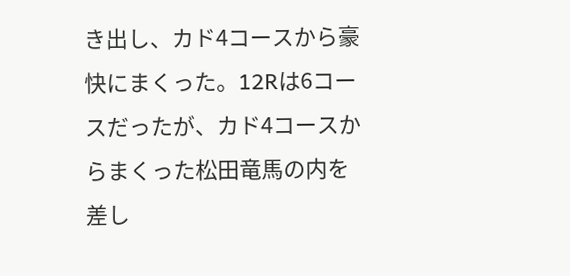き出し、カド4コースから豪快にまくった。12Rは6コースだったが、カド4コースからまくった松田竜馬の内を差し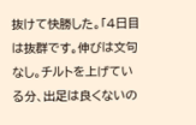抜けて快勝した。「4日目は抜群です。伸びは文句なし。チルトを上げている分、出足は良くないの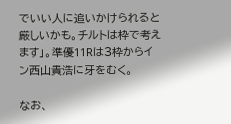でいい人に追いかけられると厳しいかも。チルトは枠で考えます」。準優11Rは3枠からイン西山貴浩に牙をむく。

なお、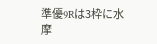準優9Rは3枠に水摩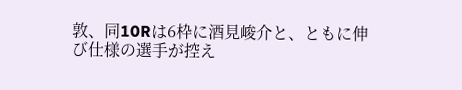敦、同10Rは6枠に酒見峻介と、ともに伸び仕様の選手が控え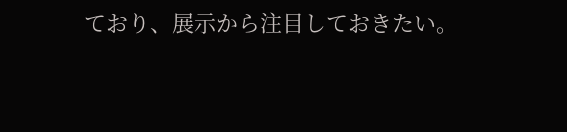ており、展示から注目しておきたい。